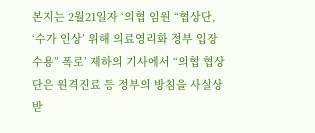본지는 2월21일자 ‘의협 임원 “협상단, ‘수가 인상’ 위해 의료영리화 정부 입장 수용” 폭로’ 제하의 기사에서 “의협 협상단은 원격진료 등 정부의 방침을 사실상 받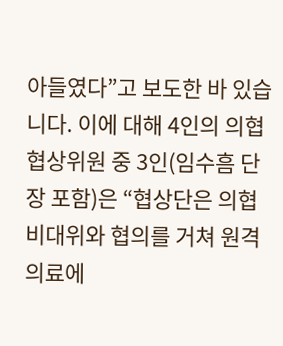아들였다”고 보도한 바 있습니다. 이에 대해 4인의 의협 협상위원 중 3인(임수흠 단장 포함)은 “협상단은 의협 비대위와 협의를 거쳐 원격의료에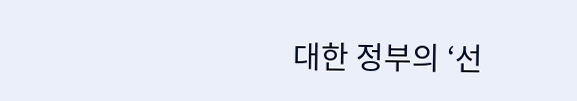대한 정부의 ‘선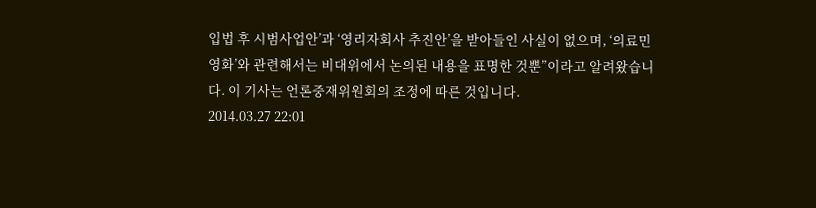입법 후 시범사업안’과 ‘영리자회사 추진안’을 받아들인 사실이 없으며, ‘의료민영화’와 관련해서는 비대위에서 논의된 내용을 표명한 것뿐”이라고 알려왔습니다. 이 기사는 언론중재위원회의 조정에 따른 것입니다.
2014.03.27 22:01